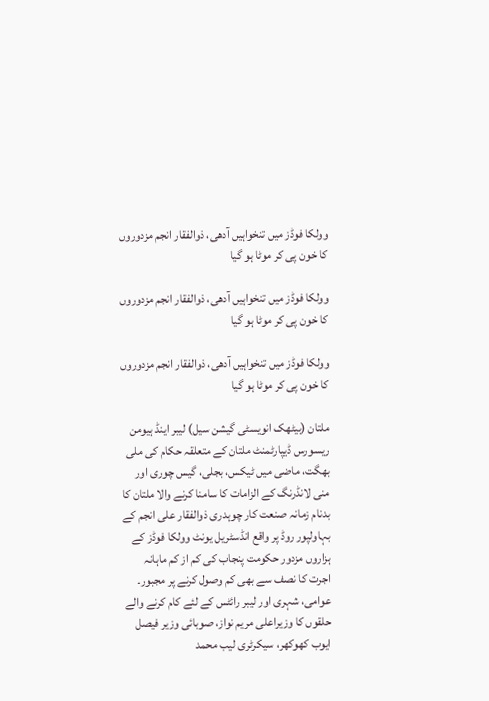وولکا فوڈز میں تنخواہیں آدھی، ذوالفقار انجم مزدوروں کا خون پی کر موٹا ہو گیا

وولکا فوڈز میں تنخواہیں آدھی، ذوالفقار انجم مزدوروں کا خون پی کر موٹا ہو گیا

وولکا فوڈز میں تنخواہیں آدھی، ذوالفقار انجم مزدوروں کا خون پی کر موٹا ہو گیا

ملتان (بیٹھک انویسٹی گیشن سیل) لیبر اینڈ ہیومن ریسورس ڈیپارٹمنٹ ملتان کے متعلقہ حکام کی ملی بھگت، ماضی میں ٹیکس، بجلی، گیس چوری اور منی لانڈرنگ کے الزامات کا سامنا کرنے والا ملتان کا بدنام زمانہ صنعت کار چوہدری ذوالفقار علی انجم کے بہاولپور روڈ پر واقع انڈسٹریل یونٹ وولکا فوڈز کے ہزاروں مزدور حکومت پنجاب کی کم از کم ماہانہ اجرت کا نصف سے بھی کم وصول کرنے پر مجبور۔ عوامی، شہری اور لیبر رائٹس کے لئے کام کرنے والے حلقوں کا وزیراعلی مریم نواز، صوبائی وزیر فیصل ایوب کھوکھر، سیکرٹری لیب محمد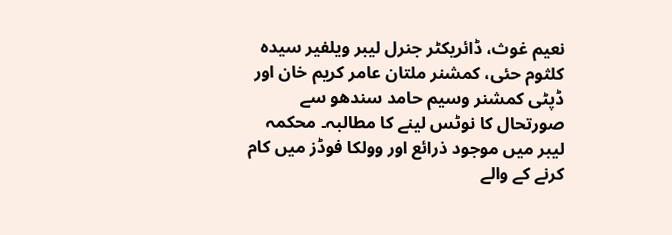نعیم غوث، ڈائریکٹر جنرل لیبر ویلفیر سیدہ کلثوم حئی، کمشنر ملتان عامر کریم خان اور ڈپٹی کمشنر وسیم حامد سندھو سے صورتحال کا نوٹس لینے کا مطالبہ۔ محکمہ لیبر میں موجود ذرائع اور وولکا فوڈز میں کام کرنے کے والے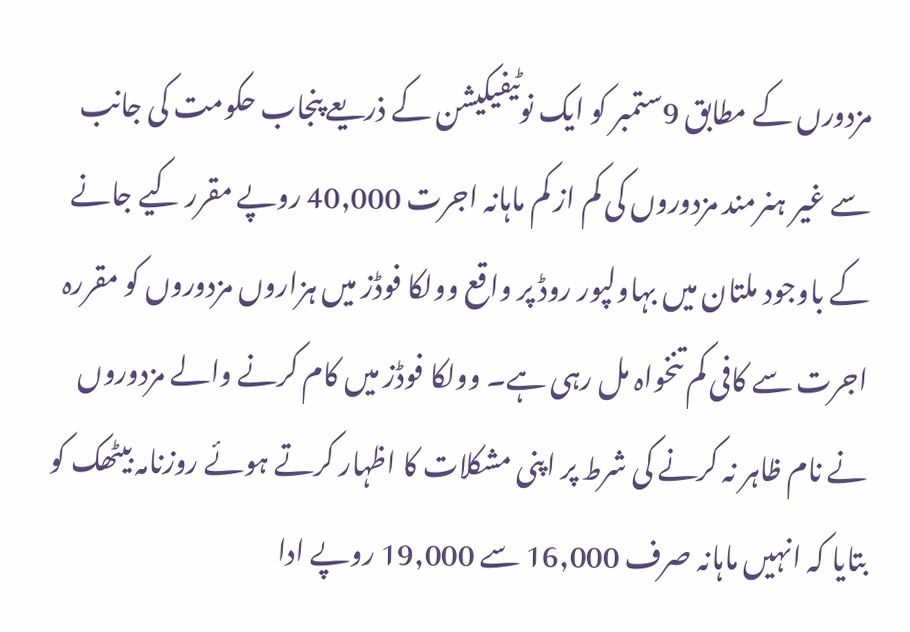مزدورں کے مطابق 9ستمبر کو ایک نوٹیفیکیشن کے ذریعے پنجاب حکومت کی جانب سے غیر ہنرمند مزدوروں کی کم از کم ماہانہ اجرت 40,000 روپے مقرر کیے جانے کے باوجود ملتان میں بہاولپور روڈ پر واقع وولکا فوڈز میں ہزاروں مزدوروں کو مقررہ اجرت سے کافی کم تنخواہ مل رہی ہے۔ وولکا فوڈز میں کام کرنے والے مزدوروں نے نام ظاہر نہ کرنے کی شرط پر اپنی مشکلات کا اظہار کرتے ہوئے روزنامہ بیٹھک کو بتایا کہ انہیں ماہانہ صرف 16,000 سے 19,000 روپے ادا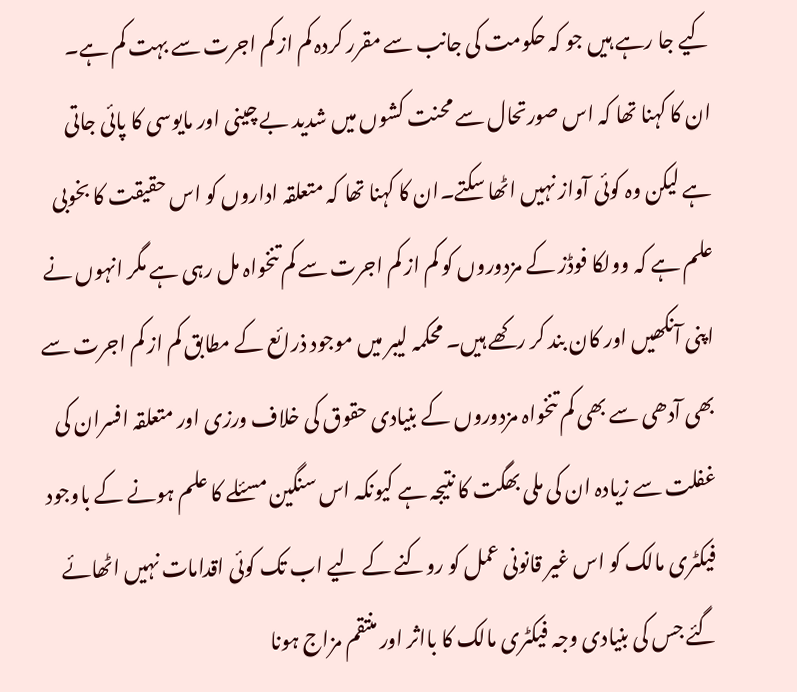کیے جا رہے ہیں جو کہ حکومت کی جانب سے مقرر کردہ کم از کم اجرت سے بہت کم ہے۔ ان کا کہنا تھا کہ اس صورتحال سے محنت کشوں میں شدید بے چینی اور مایوسی کا پائی جاتی ہے لیکن وہ کوئی آواز نہیں اٹھا سکتے۔ان کا کہنا تھا کہ متعلقہ اداروں کو اس حقیقت کا بخوبی علم ہے کہ وولکا فوڈز کے مزدوروں کو کم از کم اجرت سے کم تنخواہ مل رہی ہے مگر انہوں نے اپنی آنکھیں اور کان بند کر رکھے ہیں۔ محکمہ لیبر میں موجود ذرائع کے مطابق کم از کم اجرت سے بھی آدھی سے بھی کم تنخواہ مزدوروں کے بنیادی حقوق کی خلاف ورزی اور متعلقہ افسران کی غفلت سے زیادہ ان کی ملی بھگت کا نتیجہ ہے کیونکہ اس سنگین مسئلے کا علم ہونے کے باوجود فیکٹری مالک کو اس غیر قانونی عمل کو روکنے کے لیے اب تک کوئی اقدامات نہیں اٹھائے گئے جس کی بنیادی وجہ فیکٹری مالک کا بااثر اور منتقم مزاج ہونا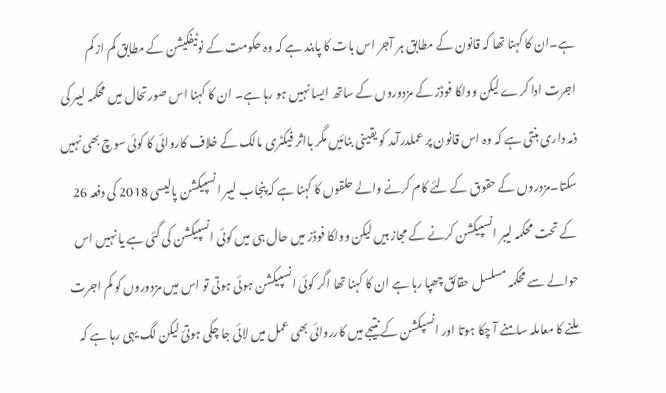ہے۔ان کا کہنا تھا کہ قانون کے مطابق ہر آجر اس بات کا پابند ہے کہ وہ حکومت کے نوٹیفکیشن کے مطابق کم از کم اجرت ادا کرے لیکن وولکا فوڈز کے مزدوروں کے ساتھ ایسا نہیں ہو رہا ہے۔ ان کا کہنا اس صورتحال میں محکمہ لیبر کی ذمہ داری بنتی ہے کہ وہ اس قانون پر عملدرآمد کو یقینی بنائیں مگر بااثر فیکٹری مالک کے خلاف کاروائی کا کوئی سوچ بھی نہیں سکتا۔مزدروں کے حقوق کے لئے کام کرنے والے حلقوں کا کہنا ہے کہ پنجاب لیبر انسپیکشن پالیسی 2018 کی دفعہ 26 کے تحت محکمہ لیبر انسپیکشن کرنے کے مجاز ہیں لیکن وولکا فوڈز میں حال ہی میں کوئی انسپیکشن کی گئی ہے یا نہیں اس حوالے سے محکمہ مسلسل حقائق چھپا رہا ہے ان کا کہنا تھا اگر کوئی انسپیکشن ہوئی ہوتی تو اس میں مزدوروں کو کم اجرت ملنے کا معاملہ سامنے آ چکا ہوتا اور انسپکشن کے نتیجے میں کارروائی بھی عمل میں لائی جا چکی ہوتئ لیکن لگ یہی رہا ہے کہ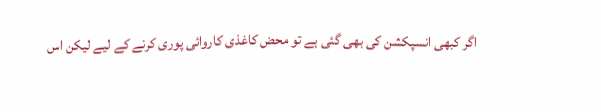اگر کبھی انسپکشن کی بھی گئی ہے تو محض کاغذی کاروائی پوری کرنے کے لیے لیکن اس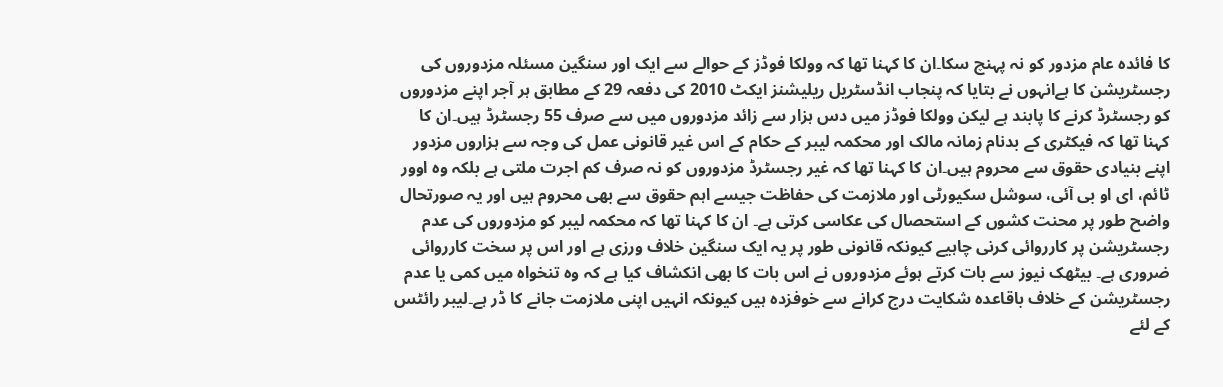کا فائدہ عام مزدور کو نہ پہنچ سکا۔ان کا کہنا تھا کہ وولکا فوڈز کے حوالے سے ایک اور سنگین مسئلہ مزدوروں کی رجسٹریشن کا ہےانہوں نے بتایا کہ پنجاب انڈسٹریل ریلیشنز ایکٹ 2010 کی دفعہ 29 کے مطابق ہر آجر اپنے مزدوروں کو رجسٹرڈ کرنے کا پابند ہے لیکن وولکا فوڈز میں دس ہزار سے زائد مزدوروں میں سے صرف 55 رجسٹرڈ ہیں۔ان کا کہنا تھا کہ فیکٹری کے بدنام زمانہ مالک اور محکمہ لیبر کے حکام کے اس غیر قانونی عمل کی وجہ سے ہزاروں مزدور اپنے بنیادی حقوق سے محروم ہیں۔ان کا کہنا تھا کہ غیر رجسٹرڈ مزدوروں کو نہ صرف کم اجرت ملتی ہے بلکہ وہ اوور ٹائم، ای او بی آئی، سوشل سکیورٹی اور ملازمت کی حفاظت جیسے اہم حقوق سے بھی محروم ہیں اور یہ صورتحال واضح طور پر محنت کشوں کے استحصال کی عکاسی کرتی ہے۔ ان کا کہنا تھا کہ محکمہ لیبر کو مزدوروں کی عدم رجسٹریشن پر کارروائی کرنی چاہیے کیونکہ قانونی طور پر یہ ایک سنگین خلاف ورزی ہے اور اس پر سخت کارروائی ضروری ہے۔ بیٹھک نیوز سے بات کرتے ہوئے مزدوروں نے اس بات کا بھی انکشاف کیا ہے کہ وہ تنخواہ میں کمی یا عدم رجسٹریشن کے خلاف باقاعدہ شکایت درج کرانے سے خوفزدہ ہیں کیونکہ انہیں اپنی ملازمت جانے کا ڈر ہے۔لیبر رائٹس کے لئے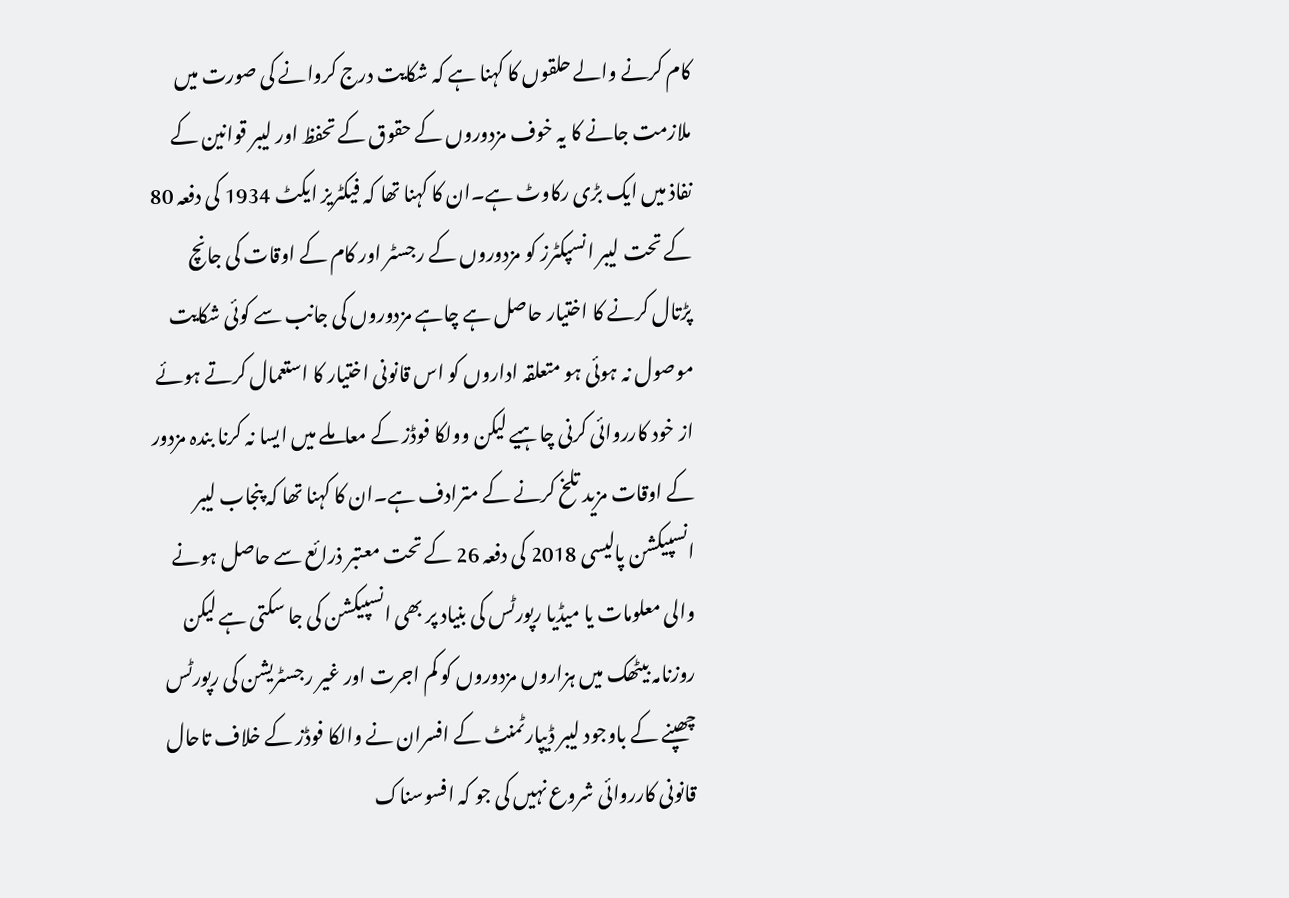کام کرنے والے حلقوں کا کہنا ہے کہ شکایت درج کروانے کی صورت میں ملازمت جانے کا یہ خوف مزدوروں کے حقوق کے تحفظ اور لیبر قوانین کے نفاذ میں ایک بڑی رکاوٹ ہے۔ان کا کہنا تھا کہ فیکٹریز ایکٹ 1934 کی دفعہ 80 کے تحت لیبر انسپکٹرز کو مزدوروں کے رجسٹر اور کام کے اوقات کی جانچ پڑتال کرنے کا اختیار حاصل ہے چاہے مزدوروں کی جانب سے کوئی شکایت موصول نہ ہوئی ہو متعلقہ اداروں کو اس قانونی اختیار کا استعمال کرتے ہوئے از خود کارروائی کرنی چاہیے لیکن وولکا فوڈز کے معاملے میں ایسا نہ کرنا بندہ مزدور کے اوقات مزید تلخ کرنے کے مترادف ہے۔ان کا کہنا تھا کہ پنجاب لیبر انسپیکشن پالیسی 2018 کی دفعہ 26 کے تحت معتبر ذرائع سے حاصل ہونے والی معلومات یا میڈیا رپورٹس کی بنیاد پر بھی انسپیکشن کی جا سکتی ہے لیکن روزنامہ بیٹھک میں ہزاروں مزدوروں کو کم اجرت اور غیر رجسٹریشن کی رپورٹس چھپنے کے باوجود لیبر ڈیپارٹمنٹ کے افسران نے والکا فوڈز کے خلاف تاحال قانونی کارروائی شروع نہیں کی جو کہ افسوسناک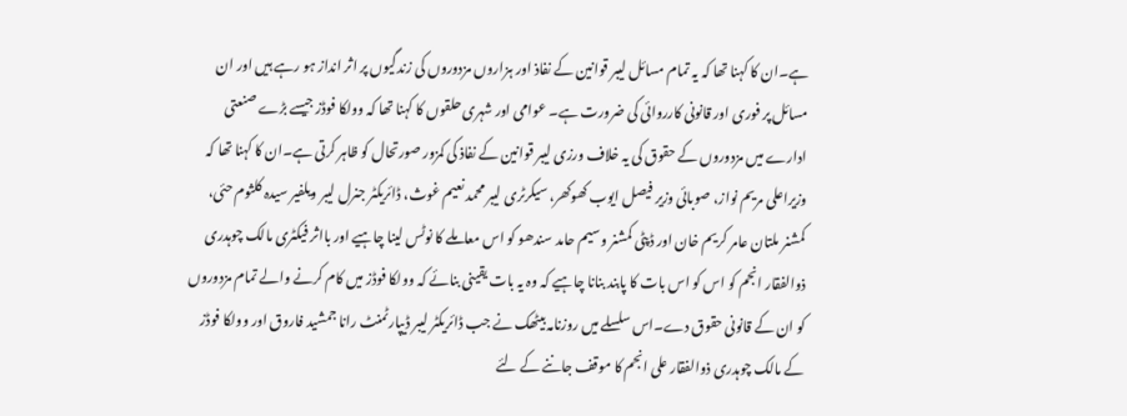ہے۔ان کا کہنا تھا کہ یہ تمام مسائل لیبر قوانین کے نفاذ اور ہزاروں مزدوروں کی زندگیوں پر اثر انداز ہو رہے ہیں اور ان مسائل پر فوری اور قانونی کارروائی کی ضرورت ہے۔ عوامی اور شہری حلقوں کا کہنا تھا کہ وولکا فوڈز جیسے بڑے صنعتی ادارے میں مزدوروں کے حقوق کی یہ خلاف ورزی لیبر قوانین کے نفاذ کی کمزور صورتحال کو ظاہر کرتی ہے۔ان کا کہنا تھا کہ وزیراعلی مریم نواز، صوبائی وزیر فیصل ایوب کھوکھر، سیکرٹری لیبر محمد نعیم غوث، ڈائریکٹر جنرل لیبر ویلفیر سیدہ کلثوم حئی، کمشنر ملتان عامر کریم خان اور ڈپٹی کمشنر وسیم حامد سندھو کو اس معاملے کا نوٹس لینا چاہیے اور بااثر فیکٹری مالک چوہدری ذوالفقار انجم کو اس کو اس بات کا پابند بنانا چاہیے کہ وہ یہ بات یقینی بنائے کہ وولکا فوڈز میں کام کرنے والے تمام مزدوروں کو ان کے قانونی حقوق دے۔اس سلسلے میں روزنامہ بیٹھک نے جب ڈائریکٹر لیبر ڈیپارٹمنٹ رانا جمشید فاروق اور وولکا فوڈز کے مالک چوہدری ذوالفقار علی انجم کا موقف جاننے کے لئے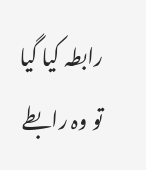رابطہ کیا گیا تو وہ رابطے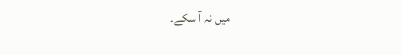میں نہ آ سکے۔